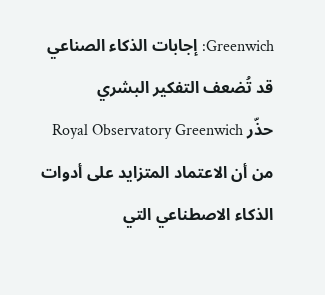Greenwich: إجابات الذكاء الصناعي قد تُضعف التفكير البشري
حذّر Royal Observatory Greenwich من أن الاعتماد المتزايد على أدوات الذكاء الاصطناعي التي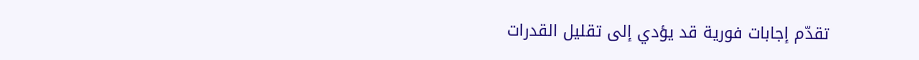تقدّم إجابات فورية قد يؤدي إلى تقليل القدرات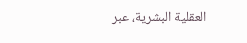العقلية البشرية، عبر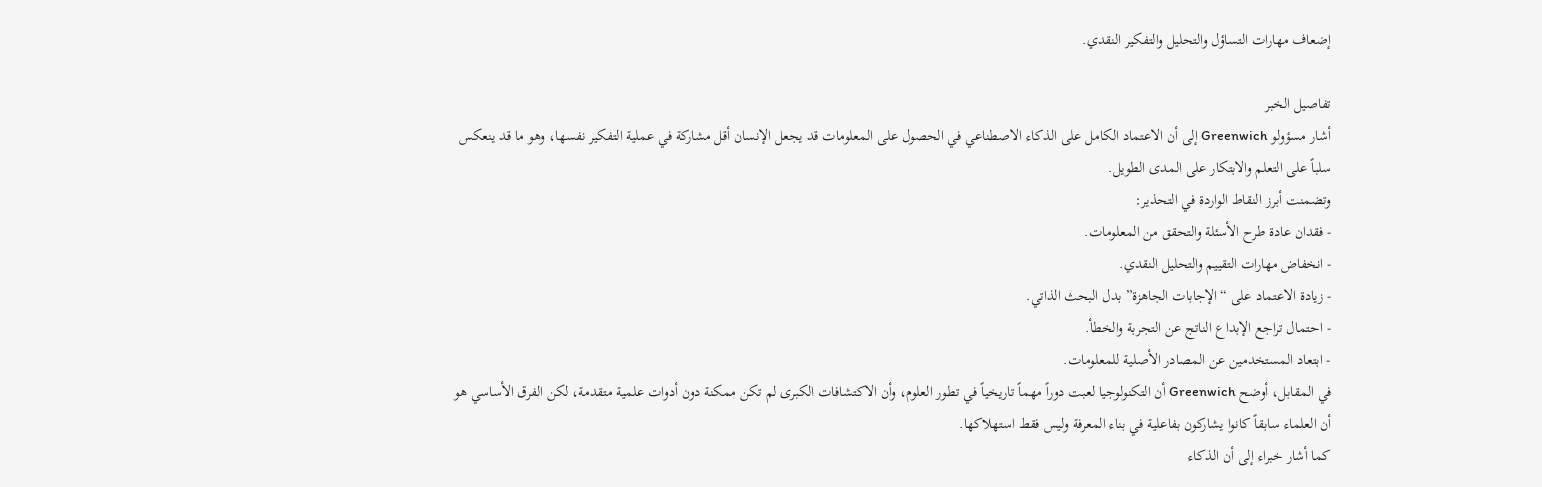إضعاف مهارات التساؤل والتحليل والتفكير النقدي.

تفاصيل الخبر
أشار مسؤولو Greenwich إلى أن الاعتماد الكامل على الذكاء الاصطناعي في الحصول على المعلومات قد يجعل الإنسان أقل مشاركة في عملية التفكير نفسها، وهو ما قد ينعكس سلباً على التعلم والابتكار على المدى الطويل.
وتضمنت أبرز النقاط الواردة في التحذير:
- فقدان عادة طرح الأسئلة والتحقق من المعلومات.
- انخفاض مهارات التقييم والتحليل النقدي.
- زيادة الاعتماد على “الإجابات الجاهزة” بدل البحث الذاتي.
- احتمال تراجع الإبداع الناتج عن التجربة والخطأ.
- ابتعاد المستخدمين عن المصادر الأصلية للمعلومات.
في المقابل، أوضح Greenwich أن التكنولوجيا لعبت دوراً مهماً تاريخياً في تطور العلوم، وأن الاكتشافات الكبرى لم تكن ممكنة دون أدوات علمية متقدمة، لكن الفرق الأساسي هو أن العلماء سابقاً كانوا يشاركون بفاعلية في بناء المعرفة وليس فقط استهلاكها.
كما أشار خبراء إلى أن الذكاء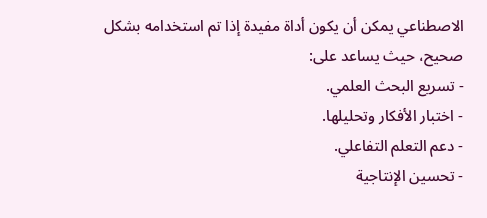الاصطناعي يمكن أن يكون أداة مفيدة إذا تم استخدامه بشكل صحيح، حيث يساعد على:
- تسريع البحث العلمي.
- اختبار الأفكار وتحليلها.
- دعم التعلم التفاعلي.
- تحسين الإنتاجية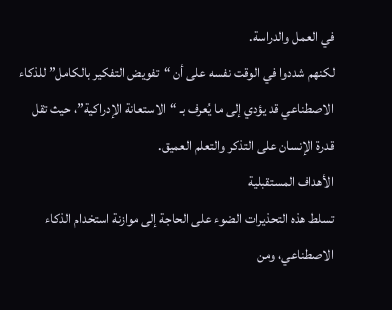في العمل والدراسة.
لكنهم شددوا في الوقت نفسه على أن “تفويض التفكير بالكامل” للذكاء الاصطناعي قد يؤدي إلى ما يُعرف بـ “الاستعانة الإدراكية”، حيث تقل قدرة الإنسان على التذكر والتعلم العميق.
الأهداف المستقبلية
تسلط هذه التحذيرات الضوء على الحاجة إلى موازنة استخدام الذكاء الاصطناعي، ومن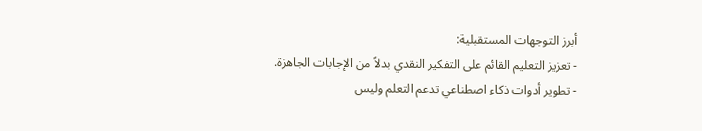أبرز التوجهات المستقبلية:
- تعزيز التعليم القائم على التفكير النقدي بدلاً من الإجابات الجاهزة.
- تطوير أدوات ذكاء اصطناعي تدعم التعلم وليس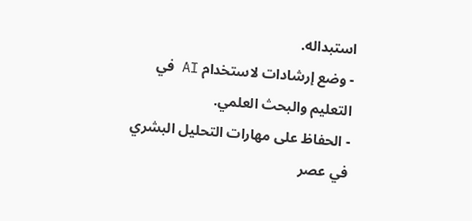استبداله.
- وضع إرشادات لاستخدام AI في التعليم والبحث العلمي.
- الحفاظ على مهارات التحليل البشري في عصر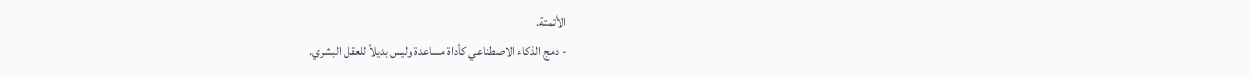الأتمتة.
- دمج الذكاء الاصطناعي كأداة مساعدة وليس بديلاً للعقل البشري.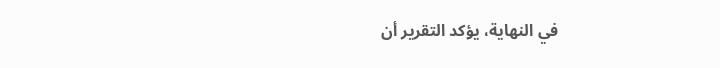في النهاية، يؤكد التقرير أن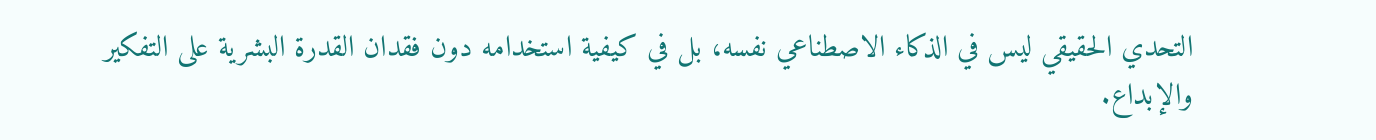التحدي الحقيقي ليس في الذكاء الاصطناعي نفسه، بل في كيفية استخدامه دون فقدان القدرة البشرية على التفكير والإبداع.